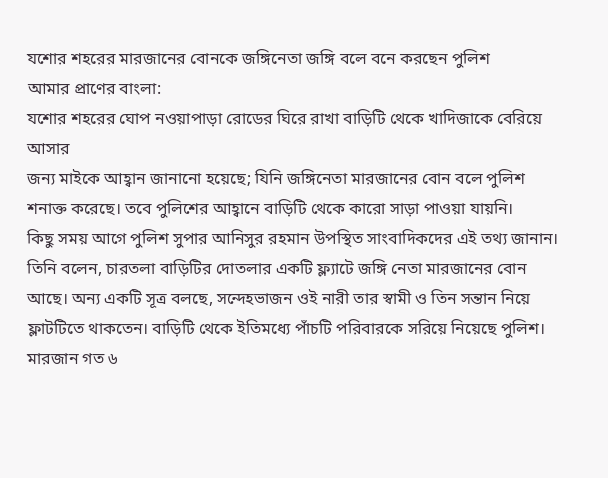যশোর শহরের মারজানের বোনকে জঙ্গিনেতা জঙ্গি বলে বনে করছেন পুলিশ
আমার প্রাণের বাংলা:
যশোর শহরের ঘোপ নওয়াপাড়া রোডের ঘিরে রাখা বাড়িটি থেকে খাদিজাকে বেরিয়ে আসার
জন্য মাইকে আহ্বান জানানো হয়েছে; যিনি জঙ্গিনেতা মারজানের বোন বলে পুলিশ
শনাক্ত করেছে। তবে পুলিশের আহ্বানে বাড়িটি থেকে কারো সাড়া পাওয়া যায়নি।
কিছু সময় আগে পুলিশ সুপার আনিসুর রহমান উপস্থিত সাংবাদিকদের এই তথ্য জানান।
তিনি বলেন, চারতলা বাড়িটির দোতলার একটি ফ্ল্যাটে জঙ্গি নেতা মারজানের বোন আছে। অন্য একটি সূত্র বলছে, সন্দেহভাজন ওই নারী তার স্বামী ও তিন সন্তান নিয়ে ফ্লাটটিতে থাকতেন। বাড়িটি থেকে ইতিমধ্যে পাঁচটি পরিবারকে সরিয়ে নিয়েছে পুলিশ।
মারজান গত ৬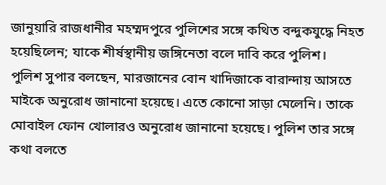জানুয়ারি রাজধানীর মহম্মদপুরে পুলিশের সঙ্গে কথিত বন্দুকযুদ্ধে নিহত হয়েছিলেন; যাকে শীর্ষস্থানীয় জঙ্গিনেতা বলে দাবি করে পুলিশ।
পুলিশ সুপার বলছেন, মারজানের বোন খাদিজাকে বারান্দায় আসতে মাইকে অনুরোধ জানানো হয়েছে। এতে কোনো সাড়া মেলেনি। তাকে মোবাইল ফোন খোলারও অনুরোধ জানানো হয়েছে। পুলিশ তার সঙ্গে কথা বলতে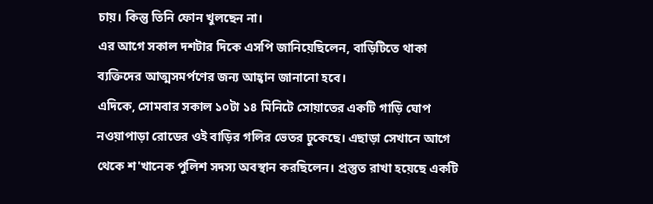চায়। কিন্তু তিনি ফোন খুলছেন না।
এর আগে সকাল দশটার দিকে এসপি জানিয়েছিলেন, বাড়িটিতে থাকা ব্যক্তিদের আত্মসমর্পণের জন্য আহ্বান জানানো হবে।
এদিকে, সোমবার সকাল ১০টা ১৪ মিনিটে সোয়াতের একটি গাড়ি ঘোপ নওয়াপাড়া রোডের ওই বাড়ির গলির ভেতর ঢুকেছে। এছাড়া সেখানে আগে থেকে শ'খানেক পুলিশ সদস্য অবস্থান করছিলেন। প্রস্তুত রাখা হয়েছে একটি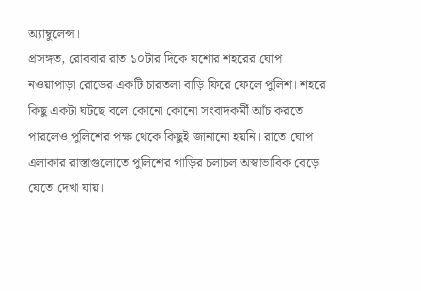অ্যাম্বুলেন্স।
প্রসঙ্গত, রোববার রাত ১০টার দিকে যশোর শহরের ঘোপ নওয়াপাড়া রোডের একটি চারতলা বাড়ি ফিরে ফেলে পুলিশ। শহরে কিছু একটা ঘটছে বলে কোনো কোনো সংবাদকর্মী আঁচ করতে পারলেও পুলিশের পক্ষ থেকে কিছুই জানানো হয়নি। রাতে ঘোপ এলাকার রাস্তাগুলোতে পুলিশের গাড়ির চলাচল অস্বাভাবিক বেড়ে যেতে দেখা যায়।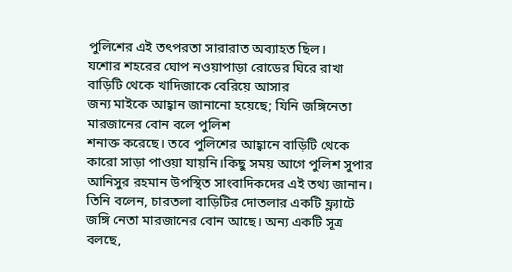পুলিশের এই তৎপরতা সারারাত অব্যাহত ছিল।
যশোর শহরের ঘোপ নওয়াপাড়া রোডের ঘিরে রাখা বাড়িটি থেকে খাদিজাকে বেরিয়ে আসার
জন্য মাইকে আহ্বান জানানো হয়েছে; যিনি জঙ্গিনেতা মারজানের বোন বলে পুলিশ
শনাক্ত করেছে। তবে পুলিশের আহ্বানে বাড়িটি থেকে কারো সাড়া পাওয়া যায়নি।কিছু সময় আগে পুলিশ সুপার আনিসুর রহমান উপস্থিত সাংবাদিকদের এই তথ্য জানান।
তিনি বলেন, চারতলা বাড়িটির দোতলার একটি ফ্ল্যাটে জঙ্গি নেতা মারজানের বোন আছে। অন্য একটি সূত্র বলছে,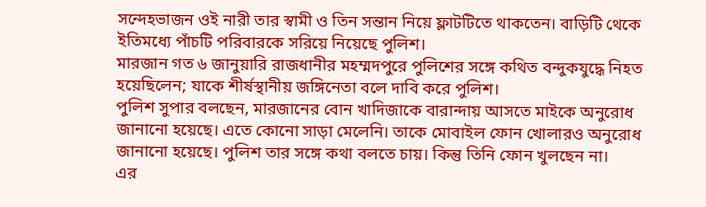সন্দেহভাজন ওই নারী তার স্বামী ও তিন সন্তান নিয়ে ফ্লাটটিতে থাকতেন। বাড়িটি থেকে ইতিমধ্যে পাঁচটি পরিবারকে সরিয়ে নিয়েছে পুলিশ।
মারজান গত ৬ জানুয়ারি রাজধানীর মহম্মদপুরে পুলিশের সঙ্গে কথিত বন্দুকযুদ্ধে নিহত হয়েছিলেন; যাকে শীর্ষস্থানীয় জঙ্গিনেতা বলে দাবি করে পুলিশ।
পুলিশ সুপার বলছেন, মারজানের বোন খাদিজাকে বারান্দায় আসতে মাইকে অনুরোধ জানানো হয়েছে। এতে কোনো সাড়া মেলেনি। তাকে মোবাইল ফোন খোলারও অনুরোধ জানানো হয়েছে। পুলিশ তার সঙ্গে কথা বলতে চায়। কিন্তু তিনি ফোন খুলছেন না।
এর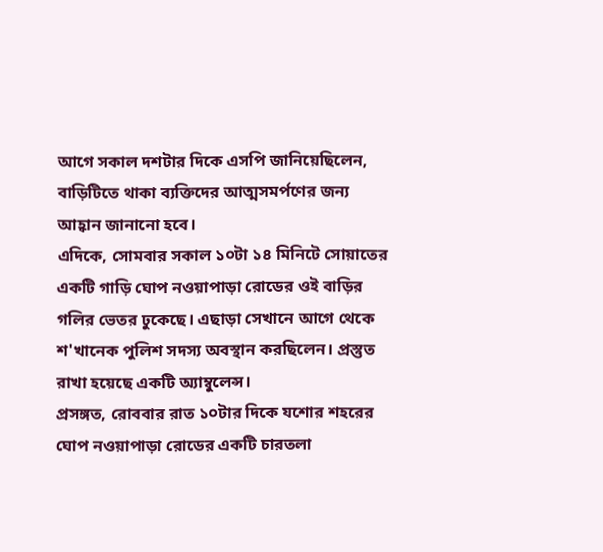আগে সকাল দশটার দিকে এসপি জানিয়েছিলেন, বাড়িটিতে থাকা ব্যক্তিদের আত্মসমর্পণের জন্য আহ্বান জানানো হবে।
এদিকে, সোমবার সকাল ১০টা ১৪ মিনিটে সোয়াতের একটি গাড়ি ঘোপ নওয়াপাড়া রোডের ওই বাড়ির গলির ভেতর ঢুকেছে। এছাড়া সেখানে আগে থেকে শ'খানেক পুলিশ সদস্য অবস্থান করছিলেন। প্রস্তুত রাখা হয়েছে একটি অ্যাম্বুলেন্স।
প্রসঙ্গত, রোববার রাত ১০টার দিকে যশোর শহরের ঘোপ নওয়াপাড়া রোডের একটি চারতলা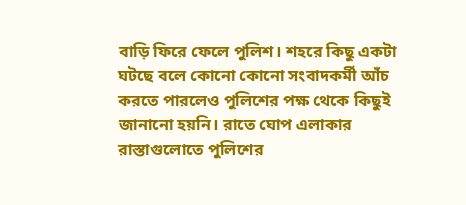বাড়ি ফিরে ফেলে পুলিশ। শহরে কিছু একটা ঘটছে বলে কোনো কোনো সংবাদকর্মী আঁচ করতে পারলেও পুলিশের পক্ষ থেকে কিছুই জানানো হয়নি। রাতে ঘোপ এলাকার রাস্তাগুলোতে পুলিশের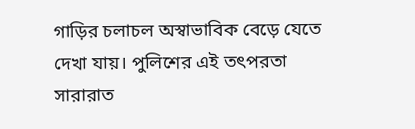গাড়ির চলাচল অস্বাভাবিক বেড়ে যেতে দেখা যায়। পুলিশের এই তৎপরতা সারারাত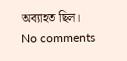অব্যাহত ছিল।
No comments